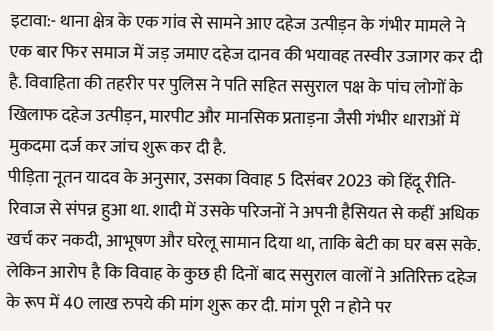इटावा:- थाना क्षेत्र के एक गांव से सामने आए दहेज उत्पीड़न के गंभीर मामले ने एक बार फिर समाज में जड़ जमाए दहेज दानव की भयावह तस्वीर उजागर कर दी है. विवाहिता की तहरीर पर पुलिस ने पति सहित ससुराल पक्ष के पांच लोगों के खिलाफ दहेज उत्पीड़न, मारपीट और मानसिक प्रताड़ना जैसी गंभीर धाराओं में मुकदमा दर्ज कर जांच शुरू कर दी है.
पीड़िता नूतन यादव के अनुसार, उसका विवाह 5 दिसंबर 2023 को हिंदू रीति-रिवाज से संपन्न हुआ था. शादी में उसके परिजनों ने अपनी हैसियत से कहीं अधिक खर्च कर नकदी, आभूषण और घरेलू सामान दिया था, ताकि बेटी का घर बस सके. लेकिन आरोप है कि विवाह के कुछ ही दिनों बाद ससुराल वालों ने अतिरिक्त दहेज के रूप में 40 लाख रुपये की मांग शुरू कर दी. मांग पूरी न होने पर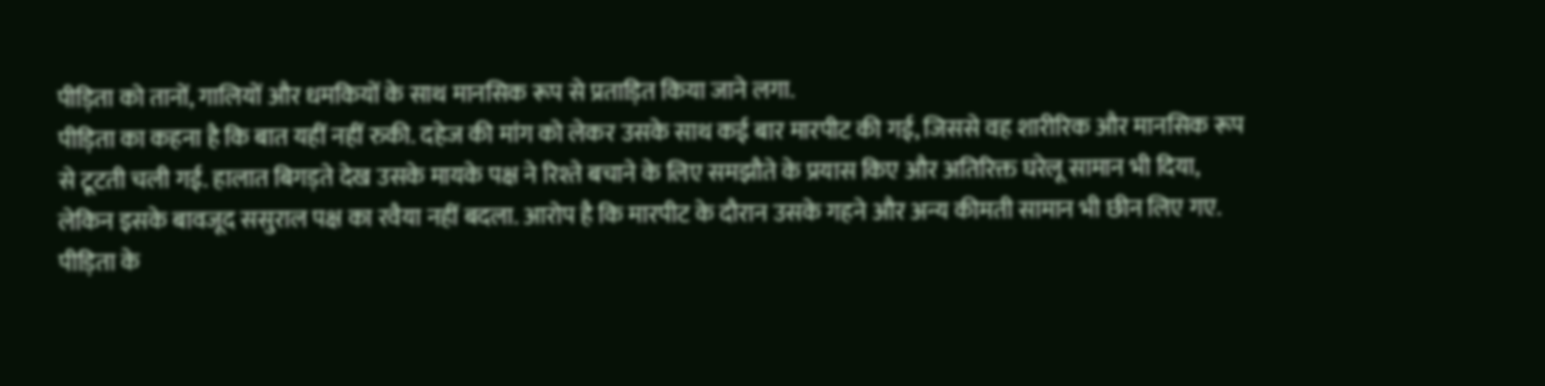पीड़िता को तानों, गालियों और धमकियों के साथ मानसिक रूप से प्रताड़ित किया जाने लगा.
पीड़िता का कहना है कि बात यहीं नहीं रुकी. दहेज की मांग को लेकर उसके साथ कई बार मारपीट की गई, जिससे वह शारीरिक और मानसिक रूप से टूटती चली गई. हालात बिगड़ते देख उसके मायके पक्ष ने रिश्ते बचाने के लिए समझौते के प्रयास किए और अतिरिक्त घरेलू सामान भी दिया, लेकिन इसके बावजूद ससुराल पक्ष का रवैया नहीं बदला. आरोप है कि मारपीट के दौरान उसके गहने और अन्य कीमती सामान भी छीन लिए गए.
पीड़िता के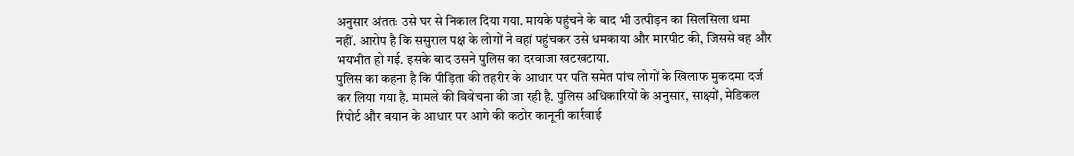अनुसार अंततः उसे घर से निकाल दिया गया. मायके पहुंचने के बाद भी उत्पीड़न का सिलसिला थमा नहीं. आरोप है कि ससुराल पक्ष के लोगों ने वहां पहुंचकर उसे धमकाया और मारपीट की, जिससे वह और भयभीत हो गई. इसके बाद उसने पुलिस का दरवाजा खटखटाया.
पुलिस का कहना है कि पीड़िता की तहरीर के आधार पर पति समेत पांच लोगों के खिलाफ मुकदमा दर्ज कर लिया गया है. मामले की विवेचना की जा रही है. पुलिस अधिकारियों के अनुसार, साक्ष्यों, मेडिकल रिपोर्ट और बयान के आधार पर आगे की कठोर कानूनी कार्रवाई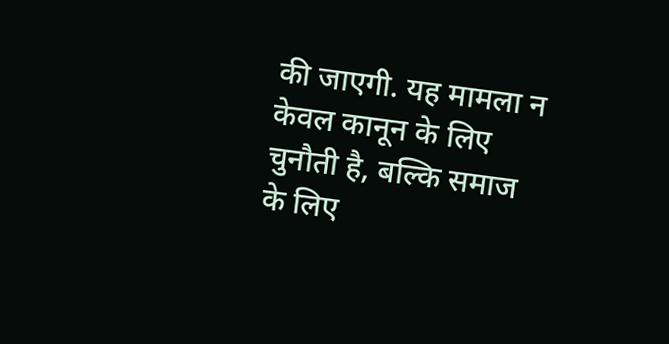की जाएगी. यह मामला न केवल कानून के लिए चुनौती है, बल्कि समाज के लिए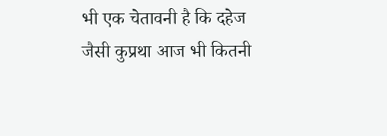भी एक चेतावनी है कि दहेज जैसी कुप्रथा आज भी कितनी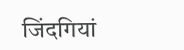जिंदगियां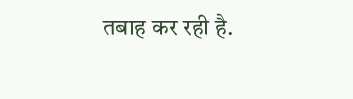तबाह कर रही है.